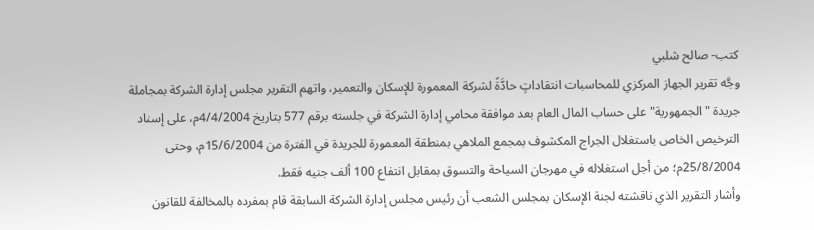كتب- صالح شلبي
وجَّه تقرير الجهاز المركزي للمحاسبات انتقاداتٍ حادَّةً لشركة المعمورة للإسكان والتعمير، واتهم التقرير مجلس إدارة الشركة بمجاملة جريدة "الجمهورية" على حساب المال العام بعد موافقة محامي إدارة الشركة في جلسته برقم 577 بتاريخ 4/4/2004م، على إسناد الترخيص الخاص باستغلال الجراج المكشوف بمجمع الملاهي بمنطقة المعمورة للجريدة في الفترة من 15/6/2004م، وحتى 25/8/2004م؛ من أجل استغلاله في مهرجان السياحة والتسوق بمقابل انتفاع 100 ألف جنيه فقط.
وأشار التقرير الذي ناقشته لجنة الإسكان بمجلس الشعب أن رئيس مجلس إدارة الشركة السابقة قام بمفرده بالمخالفة للقانون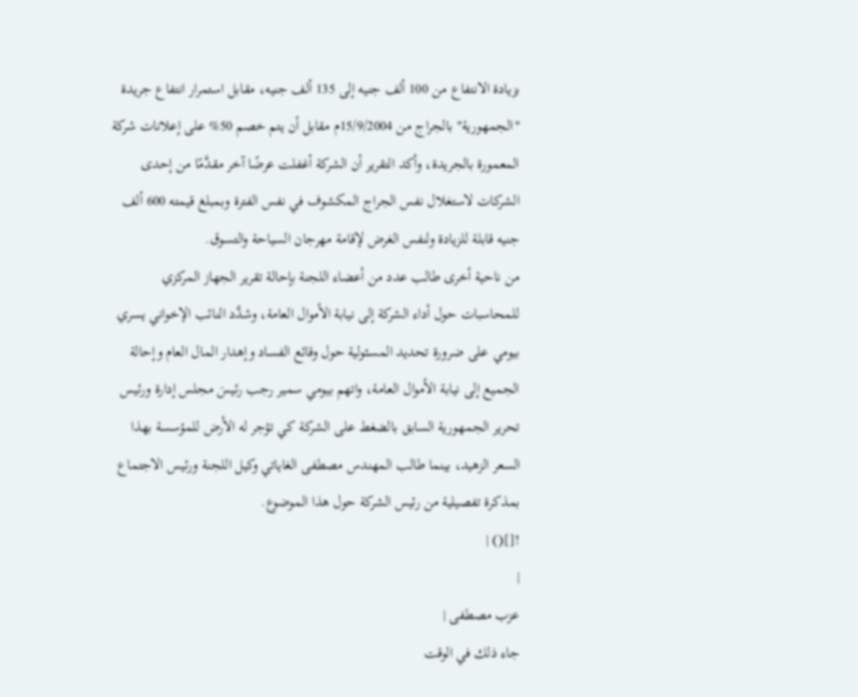بزيادة الانتفاع من 100 ألف جنيه إلى 135 ألف جنيه، مقابل استمرار انتفاع جريدة "الجمهورية" بالجراج من 15/9/2004م مقابل أن يتم خصم 50% على إعلانات شركة المعمورة بالجريدة، وأكد التقرير أن الشركة أغفلت عرضًا آخر مقدَّمًا من إحدى الشركات لاستغلال نفس الجراج المكشوف في نفس الفترة وبمبلغ قيمته 600 ألف جنيه قابلة للزيادة ولنفس الغرض لإقامة مهرجان السياحة والتسوق.
من ناحية أخرى طالب عدد من أعضاء اللجنة بإحالة تقرير الجهاز المركزي للمحاسبات حول أداء الشركة إلى نيابة الأموال العامة، وشدَّد النائب الإخواني يسري بيومي على ضرورة تحديد المسئولية حول وقائع الفساد وإهدار المال العام وإحالة الجميع إلى نيابة الأموال العامة، واتهم بيومي سمير رجب رئيسَ مجلس إدارة ورئيس تحرير الجمهورية السابق بالضغط على الشركة كي تؤجر له الأرض للمؤسسة بهذا السعر الزهيد، بينما طالب المهندس مصطفى الغاياتي وكيل اللجنة ورئيس الاجتماع بمذكرة تفصيلية من رئيس الشركة حول هذا الموضوع.
![]() |
|
عزب مصطفى |
جاء ذلك في الوقت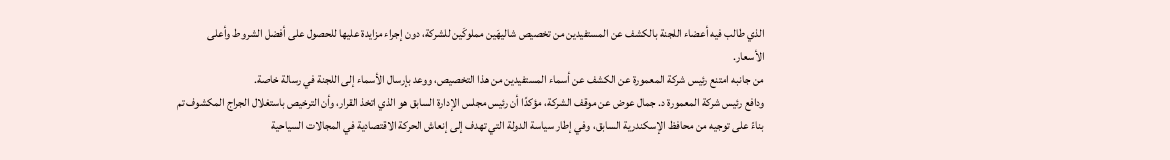الذي طالب فيه أعضاء اللجنة بالكشف عن المستفيدين من تخصيص شاليهَين مملوكَين للشركة، دون إجراء مزايدة عليها للحصول على أفضل الشروط وأعلى الأسعار.
من جانبه امتنع رئيس شركة المعمورة عن الكشف عن أسماء المستفيدين من هذا التخصيص، ووعد بإرسال الأسماء إلى اللجنة في رسالة خاصة.
ودافع رئيس شركة المعمورة د. جمال عوض عن موقف الشركة، مؤكدًا أن رئيس مجلس الإدارة السابق هو الذي اتخذ القرار، وأن الترخيص باستغلال الجراج المكشوف تم بناءً على توجيه من محافظ الإسكندرية السابق، وفي إطار سياسة الدولة التي تهدف إلى إنعاش الحركة الاقتصادية في المجالات السياحية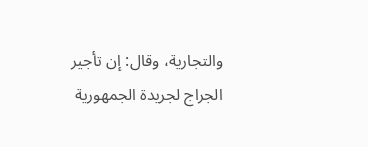والتجارية، وقال: إن تأجير الجراج لجريدة الجمهورية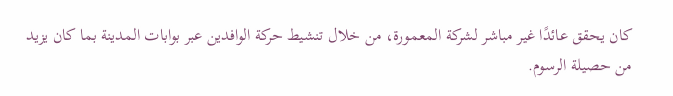كان يحقق عائدًا غير مباشر لشركة المعمورة، من خلال تنشيط حركة الوافدين عبر بوابات المدينة بما كان يزيد من حصيلة الرسوم.